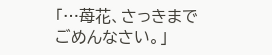「…苺花、さっきまでごめんなさい。」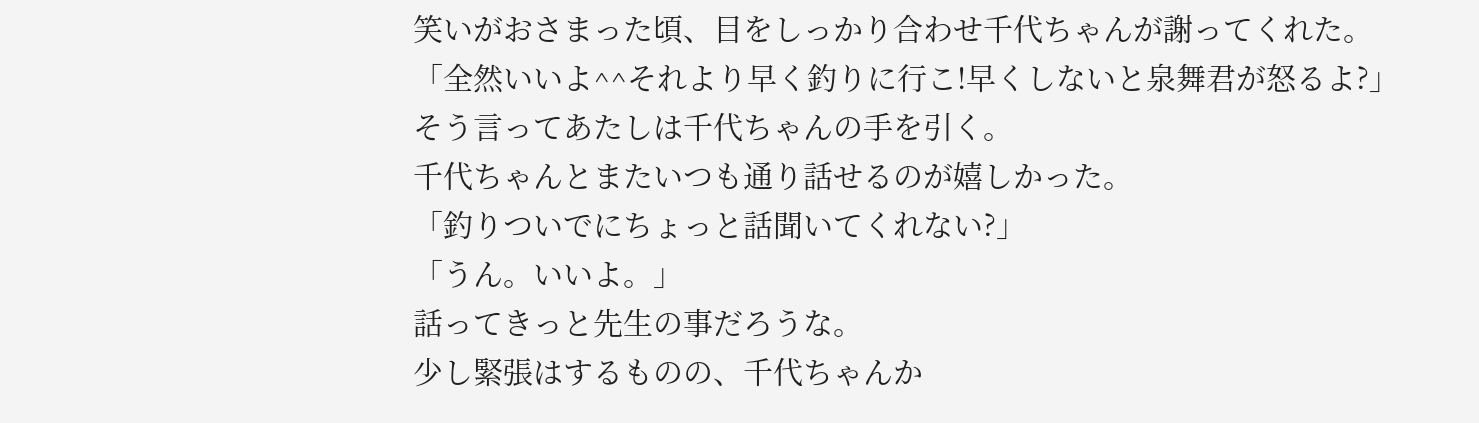笑いがおさまった頃、目をしっかり合わせ千代ちゃんが謝ってくれた。
「全然いいよ^^それより早く釣りに行こ!早くしないと泉舞君が怒るよ?」
そう言ってあたしは千代ちゃんの手を引く。
千代ちゃんとまたいつも通り話せるのが嬉しかった。
「釣りついでにちょっと話聞いてくれない?」
「うん。いいよ。」
話ってきっと先生の事だろうな。
少し緊張はするものの、千代ちゃんか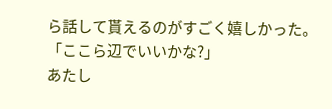ら話して貰えるのがすごく嬉しかった。
「ここら辺でいいかな?」
あたし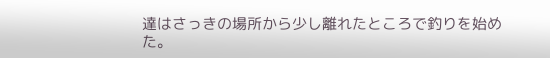達はさっきの場所から少し離れたところで釣りを始めた。